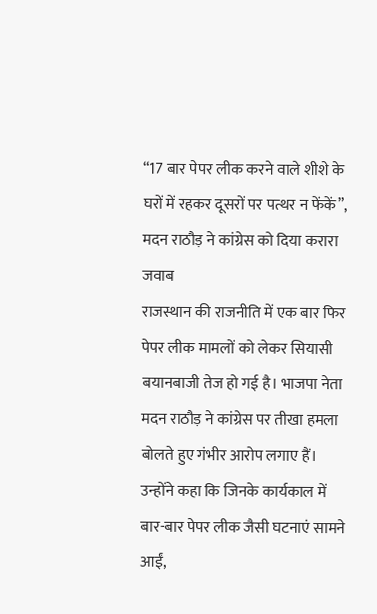“17 बार पेपर लीक करने वाले शीशे के घरों में रहकर दूसरों पर पत्थर न फेंकें”, मदन राठौड़ ने कांग्रेस को दिया करारा जवाब
राजस्थान की राजनीति में एक बार फिर पेपर लीक मामलों को लेकर सियासी बयानबाजी तेज हो गई है। भाजपा नेता मदन राठौड़ ने कांग्रेस पर तीखा हमला बोलते हुए गंभीर आरोप लगाए हैं। उन्होंने कहा कि जिनके कार्यकाल में बार-बार पेपर लीक जैसी घटनाएं सामने आईं,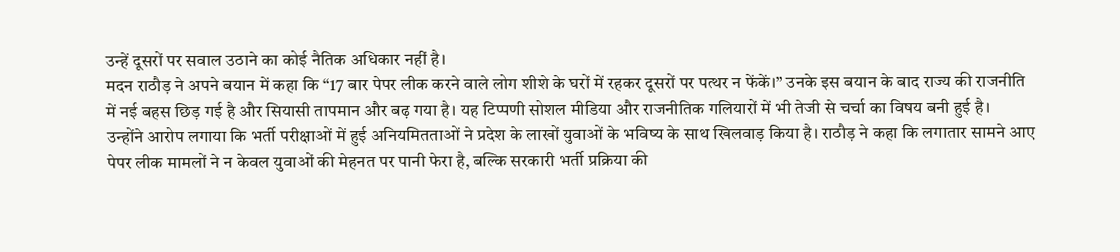उन्हें दूसरों पर सवाल उठाने का कोई नैतिक अधिकार नहीं है।
मदन राठौड़ ने अपने बयान में कहा कि “17 बार पेपर लीक करने वाले लोग शीशे के घरों में रहकर दूसरों पर पत्थर न फेंकें।” उनके इस बयान के बाद राज्य की राजनीति में नई बहस छिड़ गई है और सियासी तापमान और बढ़ गया है। यह टिप्पणी सोशल मीडिया और राजनीतिक गलियारों में भी तेजी से चर्चा का विषय बनी हुई है।
उन्होंने आरोप लगाया कि भर्ती परीक्षाओं में हुई अनियमितताओं ने प्रदेश के लाखों युवाओं के भविष्य के साथ खिलवाड़ किया है। राठौड़ ने कहा कि लगातार सामने आए पेपर लीक मामलों ने न केवल युवाओं की मेहनत पर पानी फेरा है, बल्कि सरकारी भर्ती प्रक्रिया की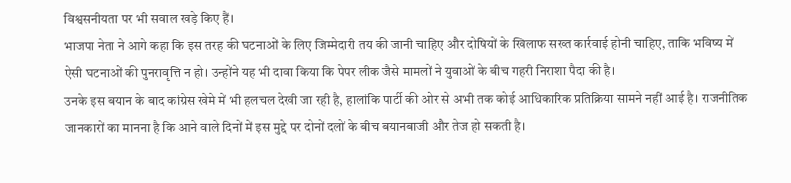विश्वसनीयता पर भी सवाल खड़े किए हैं।
भाजपा नेता ने आगे कहा कि इस तरह की घटनाओं के लिए जिम्मेदारी तय की जानी चाहिए और दोषियों के खिलाफ सख्त कार्रवाई होनी चाहिए, ताकि भविष्य में ऐसी घटनाओं की पुनरावृत्ति न हो। उन्होंने यह भी दावा किया कि पेपर लीक जैसे मामलों ने युवाओं के बीच गहरी निराशा पैदा की है।
उनके इस बयान के बाद कांग्रेस खेमे में भी हलचल देखी जा रही है, हालांकि पार्टी की ओर से अभी तक कोई आधिकारिक प्रतिक्रिया सामने नहीं आई है। राजनीतिक जानकारों का मानना है कि आने वाले दिनों में इस मुद्दे पर दोनों दलों के बीच बयानबाजी और तेज हो सकती है।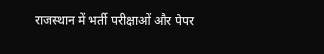राजस्थान में भर्ती परीक्षाओं और पेपर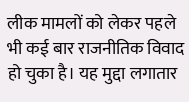लीक मामलों को लेकर पहले भी कई बार राजनीतिक विवाद हो चुका है। यह मुद्दा लगातार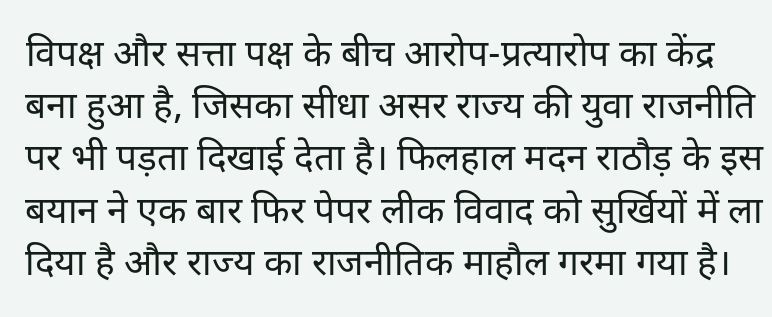विपक्ष और सत्ता पक्ष के बीच आरोप-प्रत्यारोप का केंद्र बना हुआ है, जिसका सीधा असर राज्य की युवा राजनीति पर भी पड़ता दिखाई देता है। फिलहाल मदन राठौड़ के इस बयान ने एक बार फिर पेपर लीक विवाद को सुर्खियों में ला दिया है और राज्य का राजनीतिक माहौल गरमा गया है।